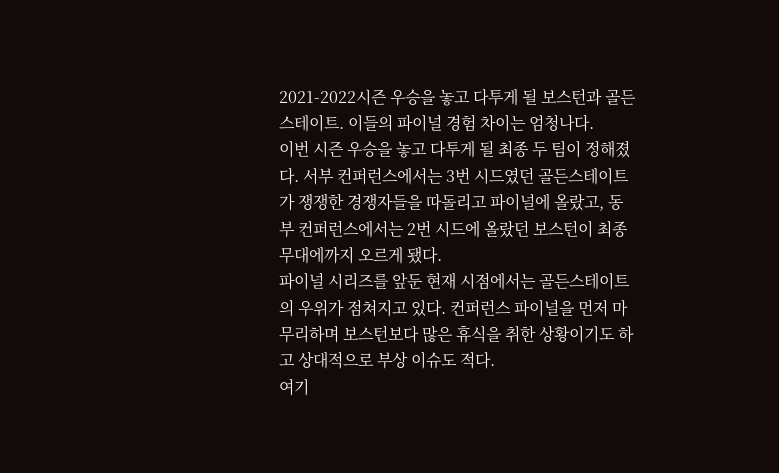2021-2022시즌 우승을 놓고 다투게 될 보스턴과 골든스테이트. 이들의 파이널 경험 차이는 엄청나다.
이번 시즌 우승을 놓고 다투게 될 최종 두 팀이 정해졌다. 서부 컨퍼런스에서는 3번 시드였던 골든스테이트가 쟁쟁한 경쟁자들을 따돌리고 파이널에 올랐고, 동부 컨퍼런스에서는 2번 시드에 올랐던 보스턴이 최종 무대에까지 오르게 됐다.
파이널 시리즈를 앞둔 현재 시점에서는 골든스테이트의 우위가 점쳐지고 있다. 컨퍼런스 파이널을 먼저 마무리하며 보스턴보다 많은 휴식을 취한 상황이기도 하고 상대적으로 부상 이슈도 적다.
여기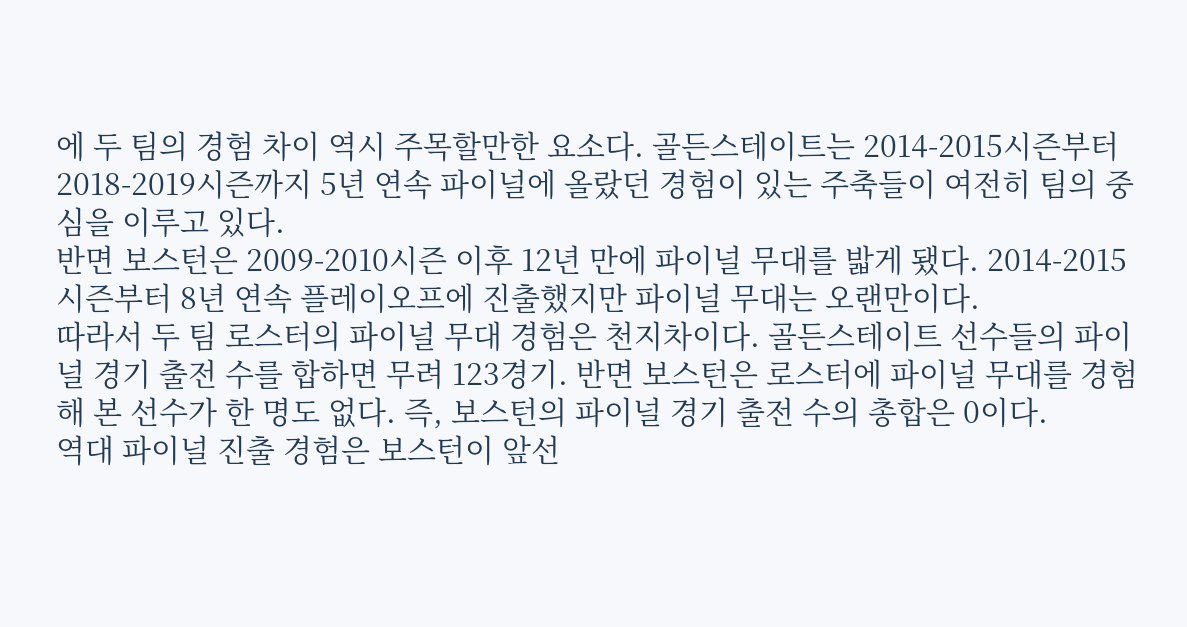에 두 팀의 경험 차이 역시 주목할만한 요소다. 골든스테이트는 2014-2015시즌부터 2018-2019시즌까지 5년 연속 파이널에 올랐던 경험이 있는 주축들이 여전히 팀의 중심을 이루고 있다.
반면 보스턴은 2009-2010시즌 이후 12년 만에 파이널 무대를 밟게 됐다. 2014-2015시즌부터 8년 연속 플레이오프에 진출했지만 파이널 무대는 오랜만이다.
따라서 두 팀 로스터의 파이널 무대 경험은 천지차이다. 골든스테이트 선수들의 파이널 경기 출전 수를 합하면 무려 123경기. 반면 보스턴은 로스터에 파이널 무대를 경험해 본 선수가 한 명도 없다. 즉, 보스턴의 파이널 경기 출전 수의 총합은 0이다.
역대 파이널 진출 경험은 보스턴이 앞선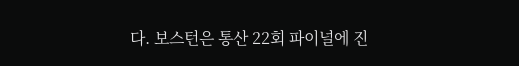다. 보스턴은 통산 22회 파이널에 진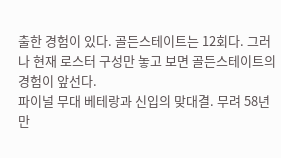출한 경험이 있다. 골든스테이트는 12회다. 그러나 현재 로스터 구성만 놓고 보면 골든스테이트의 경험이 앞선다.
파이널 무대 베테랑과 신입의 맞대결. 무려 58년 만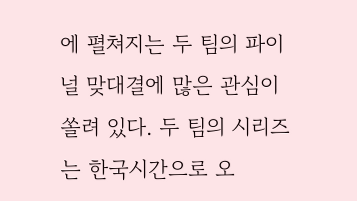에 펼쳐지는 두 팀의 파이널 맞대결에 많은 관심이 쏠려 있다. 두 팀의 시리즈는 한국시간으로 오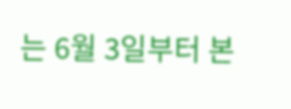는 6월 3일부터 본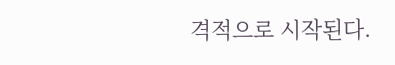격적으로 시작된다.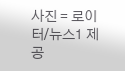사진 = 로이터/뉴스1 제공